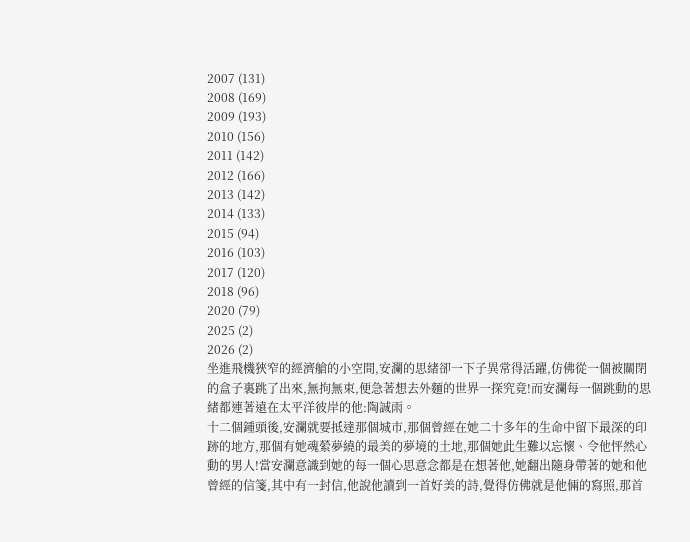2007 (131)
2008 (169)
2009 (193)
2010 (156)
2011 (142)
2012 (166)
2013 (142)
2014 (133)
2015 (94)
2016 (103)
2017 (120)
2018 (96)
2020 (79)
2025 (2)
2026 (2)
坐進飛機狹窄的經濟艙的小空間,安瀾的思緒卻一下子異常得活躍,仿佛從一個被關閉的盒子裏跳了出來,無拘無束,便急著想去外麵的世界一探究竟!而安瀾每一個跳動的思緒都連著遠在太平洋彼岸的他:陶誠雨。
十二個鍾頭後,安瀾就要抵達那個城市,那個曾經在她二十多年的生命中留下最深的印跡的地方,那個有她魂縈夢繞的最美的夢境的土地,那個她此生難以忘懷、令他怦然心動的男人!當安瀾意識到她的每一個心思意念都是在想著他,她翻出隨身帶著的她和他曾經的信箋,其中有一封信,他說他讀到一首好美的詩,覺得仿佛就是他倆的寫照,那首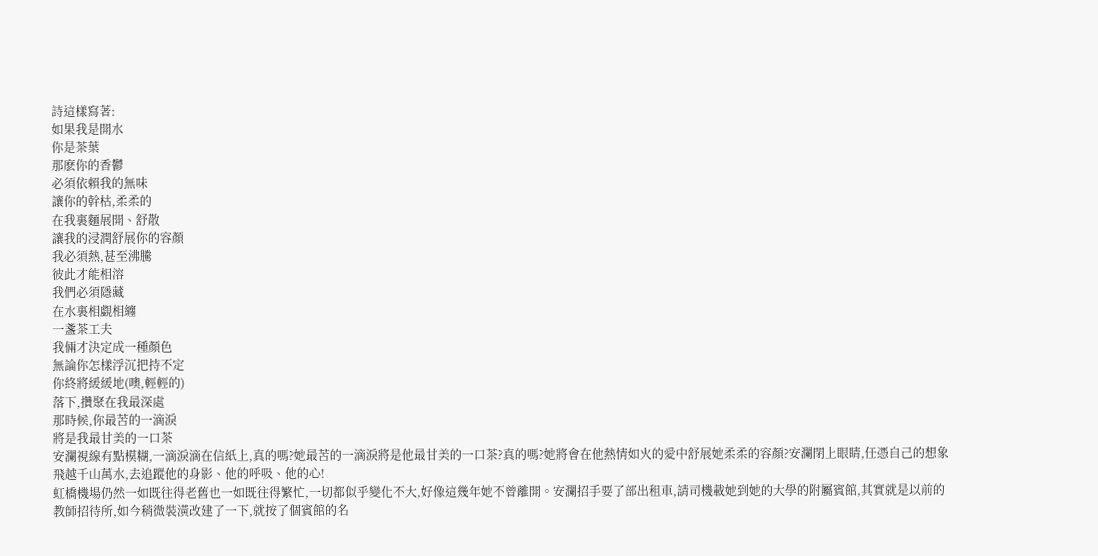詩這樣寫著:
如果我是開水
你是茶葉
那麽你的香鬱
必須依賴我的無味
讓你的幹枯,柔柔的
在我裏麵展開、舒散
讓我的浸潤舒展你的容顏
我必須熱,甚至沸騰
彼此才能相溶
我們必須隱藏
在水裏相覷相纏
一盞茶工夫
我倆才決定成一種顏色
無論你怎樣浮沉把持不定
你終將緩緩地(噢,輕輕的)
落下,攢聚在我最深處
那時候,你最苦的一滴淚
將是我最甘美的一口茶
安瀾視線有點模糊,一滴淚滴在信紙上,真的嗎?她最苦的一滴淚將是他最甘美的一口茶?真的嗎?她將會在他熱情如火的愛中舒展她柔柔的容顏?安瀾閉上眼睛,任憑自己的想象飛越千山萬水,去追蹤他的身影、他的呼吸、他的心!
虹橋機場仍然一如既往得老舊也一如既往得繁忙,一切都似乎變化不大,好像這幾年她不曾離開。安瀾招手要了部出租車,請司機載她到她的大學的附屬賓館,其實就是以前的教師招待所,如今稍微裝潢改建了一下,就按了個賓館的名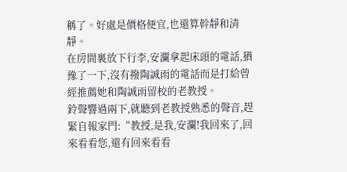稱了。好處是價格便宜,也還算幹靜和清靜。
在房間裏放下行李,安瀾拿起床頭的電話,猶豫了一下,沒有撥陶誠雨的電話而是打給曾經推薦她和陶誠雨留校的老教授。
鈴聲響過兩下,就聽到老教授熟悉的聲音,趕緊自報家門:“教授,是我,安瀾!我回來了,回來看看您,還有回來看看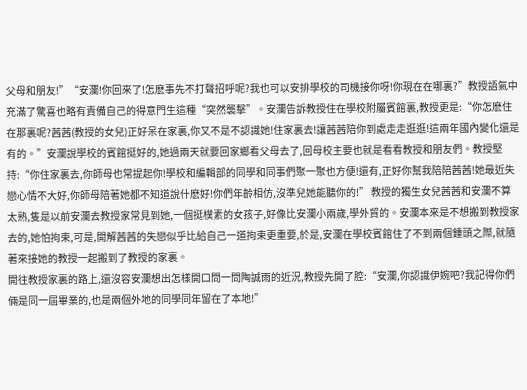父母和朋友!”“安瀾!你回來了!怎麽事先不打聲招呼呢?我也可以安排學校的司機接你呀!你現在在哪裏?”教授語氣中充滿了驚喜也略有責備自己的得意門生這種“突然襲擊”。安瀾告訴教授住在學校附屬賓館裏,教授更是:“你怎麽住在那裏呢?茜茜(教授的女兒)正好呆在家裏,你又不是不認識她!住家裏去!讓茜茜陪你到處走走逛逛!這兩年國內變化還是有的。”安瀾說學校的賓館挺好的,她過兩天就要回家鄉看父母去了,回母校主要也就是看看教授和朋友們。教授堅持:“你住家裏去,你師母也常提起你!學校和編輯部的同學和同事們聚一聚也方便!還有,正好你幫我陪陪茜茜!她最近失戀心情不大好,你師母陪著她都不知道說什麽好!你們年齡相仿,沒準兒她能聽你的!” 教授的獨生女兒茜茜和安瀾不算太熟,隻是以前安瀾去教授家常見到她,一個挺樸素的女孩子,好像比安瀾小兩歲,學外貿的。安瀾本來是不想搬到教授家去的,她怕拘束,可是,開解茜茜的失戀似乎比給自己一道拘束更重要,於是,安瀾在學校賓館住了不到兩個鍾頭之際,就隨著來接她的教授一起搬到了教授的家裏。
開往教授家裏的路上,還沒容安瀾想出怎樣開口問一問陶誠雨的近況,教授先開了腔:“安瀾,你認識伊婉吧?我記得你們倆是同一屆畢業的,也是兩個外地的同學同年留在了本地!”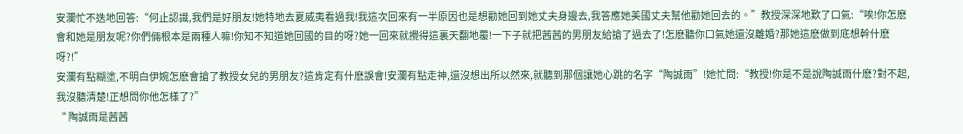安瀾忙不迭地回答:“何止認識,我們是好朋友!她特地去夏威夷看過我!我這次回來有一半原因也是想勸她回到她丈夫身邊去,我答應她美國丈夫幫他勸她回去的。”教授深深地歎了口氣:“唉!你怎麽會和她是朋友呢?你們倆根本是兩種人嘛!你知不知道她回國的目的呀?她一回來就攪得這裏天翻地覆!一下子就把茜茜的男朋友給搶了過去了!怎麽聽你口氣她還沒離婚?那她這麽做到底想幹什麽呀?!”
安瀾有點糊塗,不明白伊婉怎麽會搶了教授女兒的男朋友?這肯定有什麽誤會!安瀾有點走神,還沒想出所以然來,就聽到那個讓她心跳的名字“陶誠雨”!她忙問:“教授!你是不是說陶誠雨什麽?對不起,我沒聽清楚!正想問你他怎樣了?”
“ 陶誠雨是茜茜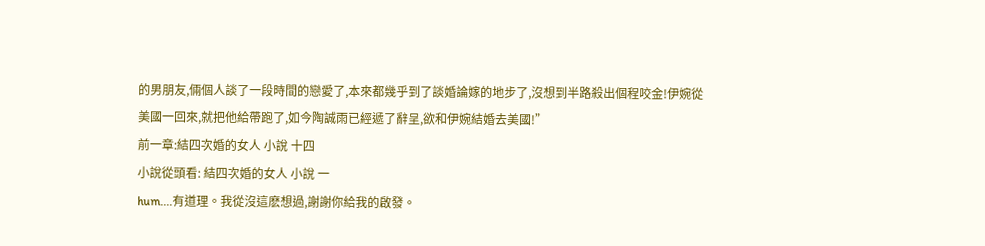的男朋友,倆個人談了一段時間的戀愛了,本來都幾乎到了談婚論嫁的地步了,沒想到半路殺出個程咬金!伊婉從美國一回來,就把他給帶跑了,如今陶誠雨已經遞了辭呈,欲和伊婉結婚去美國!”
前一章:結四次婚的女人 小說 十四
小說從頭看: 結四次婚的女人 小說 一
hum....有道理。我從沒這麽想過,謝謝你給我的啟發。